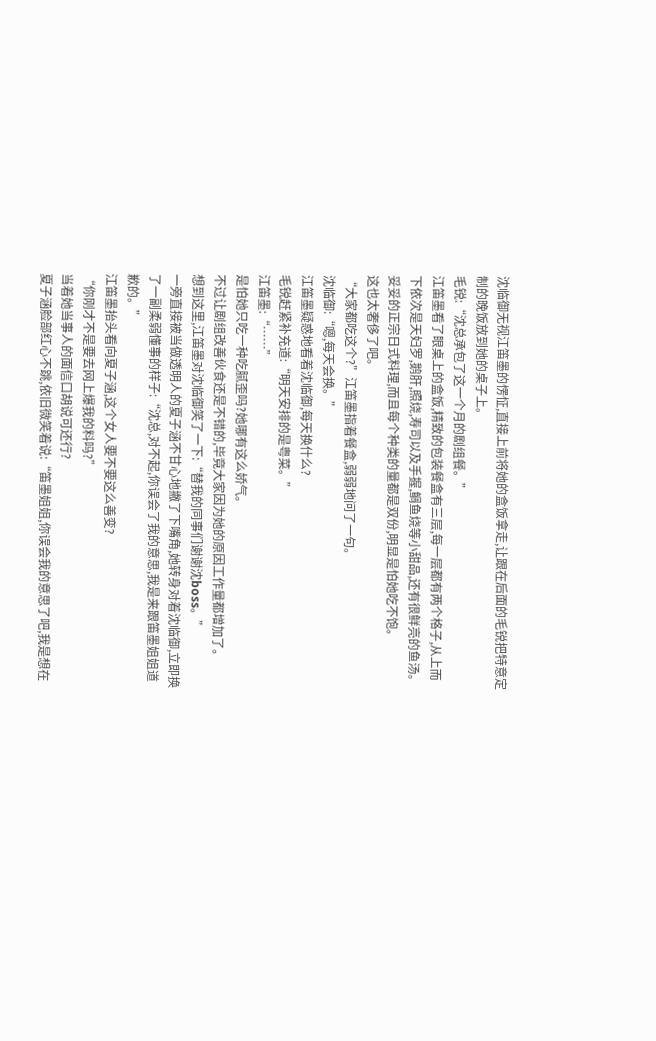沈临御无视江笛墨的愣怔,直接上前将她的盒饭拿走,让跟在后面的毛锐把特意定制的晚饭放到她的桌子上。
毛锐:“沈总承包了这一个月的剧组餐。”
江笛墨看了眼桌上的盒饭,精致的包装餐盒有三层,每一层都有两个格子,从上而下依次是天妇罗,鹅肝,照烧,寿司以及手握,鲷鱼烧等小甜品,还有很鲜亮的鱼汤。
妥妥的正宗日式料理,而且每个种类的量都是双份,明显是怕她吃不饱。
这也太奢侈了吧。
“大家都吃这个?”江笛墨指着餐盒,弱弱地问了一句。
沈临御:“嗯,每天会换。”
江笛墨疑惑地看着沈临御,每天换什么?
毛锐赶紧补充道:“明天安排的是粤菜。”
江笛墨:“……”
是怕她只吃一种吃腻歪吗?她哪有这么娇气。
不过让剧组改善伙食还是不错的,毕竟大家因为她的原因工作量都增加了。
想到这里,江笛墨对沈临御笑了一下:“替我的同事们谢谢沈boss。”
一旁直接被当做透明人的夏子涵不甘心地撇了下嘴角,她转身对着沈临御,立即换了一副柔弱懂事的样子:“沈总,对不起,你误会了我的意思,我是来跟笛墨姐姐道歉的。”
江笛墨抬头看向夏子涵,这个女人要不要这么善变?
“你刚才不是要去网上爆我的料吗?”
当着她当事人的面信口胡说可还行?
夏子涵脸部红心不跳,依旧微笑着说:“笛墨姐姐,你误会我的意思了吧,我是想在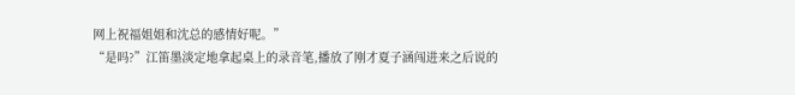网上祝福姐姐和沈总的感情好呢。”
“是吗?”江笛墨淡定地拿起桌上的录音笔,播放了刚才夏子涵闯进来之后说的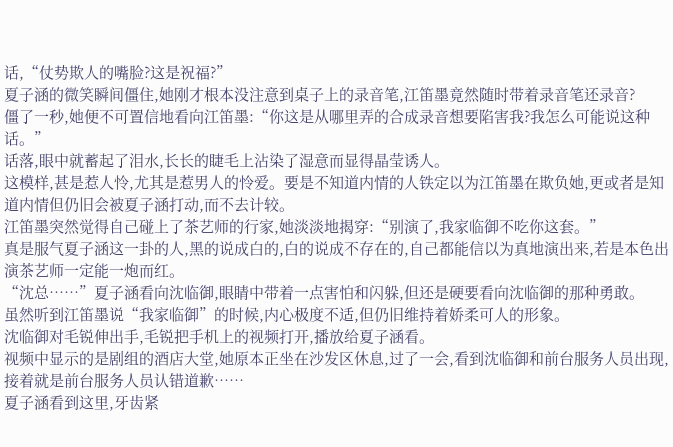话,“仗势欺人的嘴脸?这是祝福?”
夏子涵的微笑瞬间僵住,她刚才根本没注意到桌子上的录音笔,江笛墨竟然随时带着录音笔还录音?
僵了一秒,她便不可置信地看向江笛墨:“你这是从哪里弄的合成录音想要陷害我?我怎么可能说这种话。”
话落,眼中就蓄起了泪水,长长的睫毛上沾染了湿意而显得晶莹诱人。
这模样,甚是惹人怜,尤其是惹男人的怜爱。要是不知道内情的人铁定以为江笛墨在欺负她,更或者是知道内情但仍旧会被夏子涵打动,而不去计较。
江笛墨突然觉得自己碰上了茶艺师的行家,她淡淡地揭穿:“别演了,我家临御不吃你这套。”
真是服气夏子涵这一卦的人,黑的说成白的,白的说成不存在的,自己都能信以为真地演出来,若是本色出演茶艺师一定能一炮而红。
“沈总……”夏子涵看向沈临御,眼睛中带着一点害怕和闪躲,但还是硬要看向沈临御的那种勇敢。
虽然听到江笛墨说“我家临御”的时候,内心极度不适,但仍旧维持着娇柔可人的形象。
沈临御对毛锐伸出手,毛锐把手机上的视频打开,播放给夏子涵看。
视频中显示的是剧组的酒店大堂,她原本正坐在沙发区休息,过了一会,看到沈临御和前台服务人员出现,接着就是前台服务人员认错道歉……
夏子涵看到这里,牙齿紧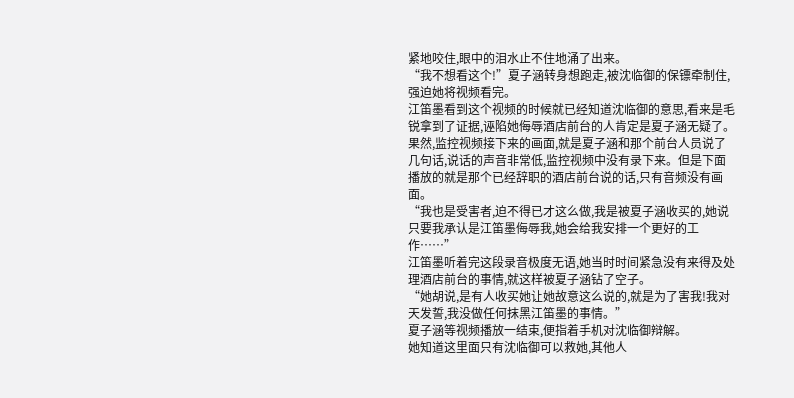紧地咬住,眼中的泪水止不住地涌了出来。
“我不想看这个!”夏子涵转身想跑走,被沈临御的保镖牵制住,强迫她将视频看完。
江笛墨看到这个视频的时候就已经知道沈临御的意思,看来是毛锐拿到了证据,诬陷她侮辱酒店前台的人肯定是夏子涵无疑了。
果然,监控视频接下来的画面,就是夏子涵和那个前台人员说了几句话,说话的声音非常低,监控视频中没有录下来。但是下面播放的就是那个已经辞职的酒店前台说的话,只有音频没有画面。
“我也是受害者,迫不得已才这么做,我是被夏子涵收买的,她说只要我承认是江笛墨侮辱我,她会给我安排一个更好的工作……”
江笛墨听着完这段录音极度无语,她当时时间紧急没有来得及处理酒店前台的事情,就这样被夏子涵钻了空子。
“她胡说,是有人收买她让她故意这么说的,就是为了害我!我对天发誓,我没做任何抹黑江笛墨的事情。”
夏子涵等视频播放一结束,便指着手机对沈临御辩解。
她知道这里面只有沈临御可以救她,其他人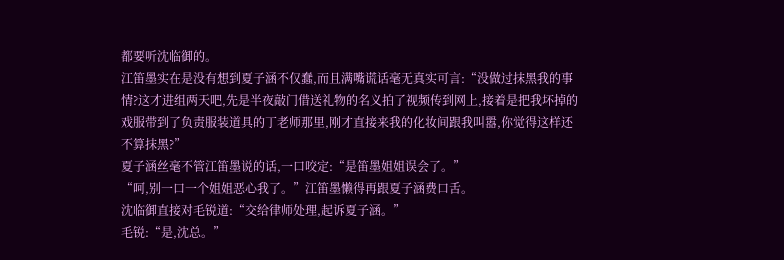都要听沈临御的。
江笛墨实在是没有想到夏子涵不仅蠢,而且满嘴谎话毫无真实可言:“没做过抹黑我的事情?这才进组两天吧,先是半夜敲门借送礼物的名义拍了视频传到网上,接着是把我坏掉的戏服带到了负责服装道具的丁老师那里,刚才直接来我的化妆间跟我叫嚣,你觉得这样还不算抹黑?”
夏子涵丝毫不管江笛墨说的话,一口咬定:“是笛墨姐姐误会了。”
“呵,别一口一个姐姐恶心我了。”江笛墨懒得再跟夏子涵费口舌。
沈临御直接对毛锐道:“交给律师处理,起诉夏子涵。”
毛锐:“是,沈总。”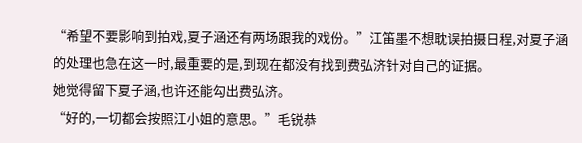“希望不要影响到拍戏,夏子涵还有两场跟我的戏份。”江笛墨不想耽误拍摄日程,对夏子涵的处理也急在这一时,最重要的是,到现在都没有找到费弘济针对自己的证据。
她觉得留下夏子涵,也许还能勾出费弘济。
“好的,一切都会按照江小姐的意思。”毛锐恭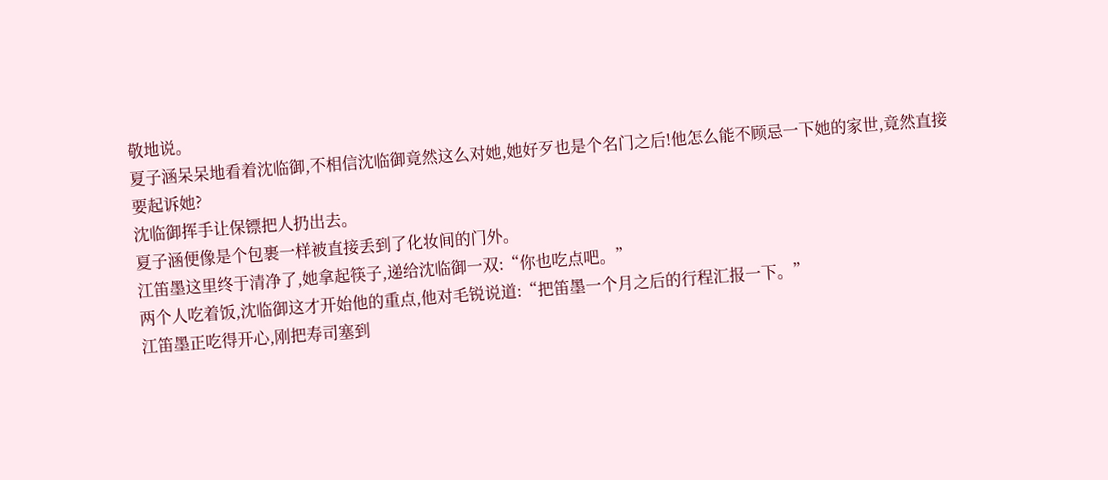敬地说。
夏子涵呆呆地看着沈临御,不相信沈临御竟然这么对她,她好歹也是个名门之后!他怎么能不顾忌一下她的家世,竟然直接要起诉她?
沈临御挥手让保镖把人扔出去。
夏子涵便像是个包裹一样被直接丢到了化妆间的门外。
江笛墨这里终于清净了,她拿起筷子,递给沈临御一双:“你也吃点吧。”
两个人吃着饭,沈临御这才开始他的重点,他对毛锐说道:“把笛墨一个月之后的行程汇报一下。”
江笛墨正吃得开心,刚把寿司塞到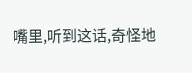嘴里,听到这话,奇怪地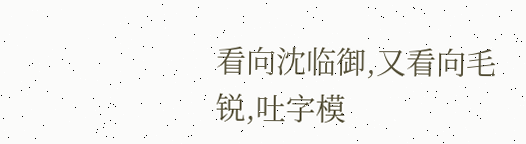看向沈临御,又看向毛锐,吐字模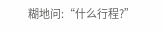糊地问:“什么行程?”